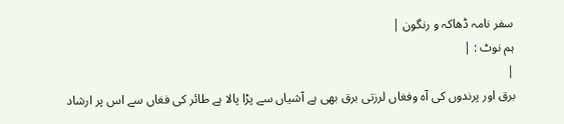سفر نامہ ڈھاکہ و رنگون |
ہم نوٹ : |
|
برق اور پرندوں کی آہ وفغاں لرزتی برق بھی ہے آشیاں سے پڑا پالا ہے طائر کی فغاں سے اس پر ارشاد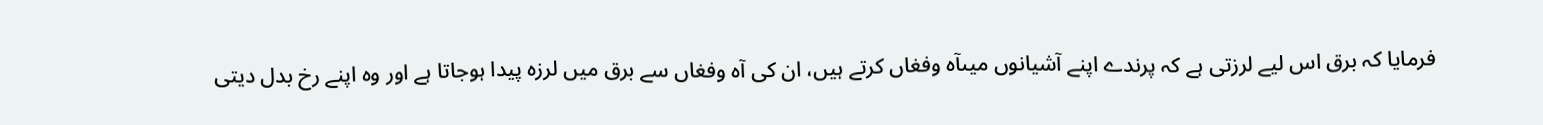فرمایا کہ برق اس لیے لرزتی ہے کہ پرندے اپنے آشیانوں میںآہ وفغاں کرتے ہیں، ان کی آہ وفغاں سے برق میں لرزہ پیدا ہوجاتا ہے اور وہ اپنے رخ بدل دیتی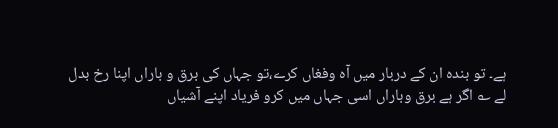ہے۔ تو بندہ ان کے دربار میں آہ وفغاں کرے،تو جہاں کی برق و باراں اپنا رخ بدل لے ؎ اگر ہے برق وباراں اسی جہاں میں کرو فریاد اپنے آشیاں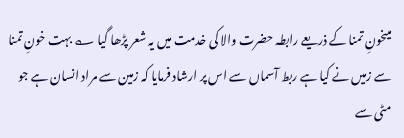میںخونِ تمنا کے ذریعے رابطہ حضرت والا کی خدمت میں یہ شعر پڑھا گیا ؎ بہت خونِ تمنا سے زمیں نے کیا ہے ربط آسماں سے اس پر ارشاد فرمایا کہ زمین سے مراد انسان ہے جو مٹی سے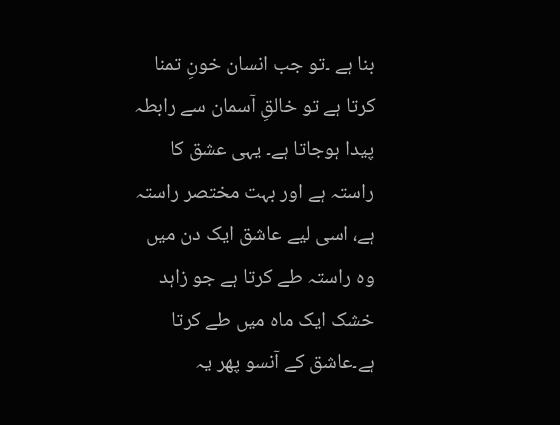بنا ہے ۔تو جب انسان خونِ تمنا کرتا ہے تو خالقِ آسمان سے رابطہ پیدا ہوجاتا ہے۔ یہی عشق کا راستہ ہے اور بہت مختصر راستہ ہے، اسی لیے عاشق ایک دن میں وہ راستہ طے کرتا ہے جو زاہد خشک ایک ماہ میں طے کرتا ہے۔عاشق کے آنسو پھر یہ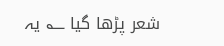شعر پڑھا گیا ؎ یہ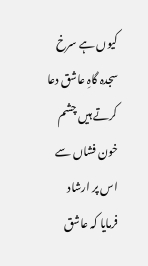کیوں ہے سرخ سجدہ گاہِ عاشق دعا کرتے ہیں چشم خون فشاں سے اس پر ارشاد فرمایا کہ عاشق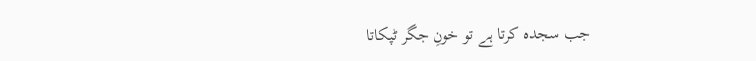جب سجدہ کرتا ہے تو خونِ جگر ٹپکاتا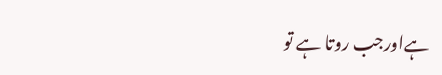ہےاورجب روتا ہے تو